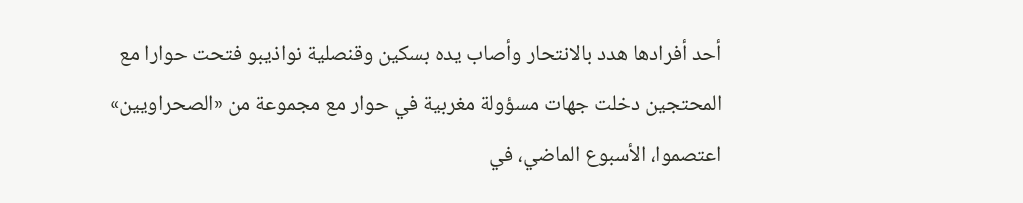أحد أفرادها هدد بالانتحار وأصاب يده بسكين وقنصلية نواذيبو فتحت حوارا مع المحتجين دخلت جهات مسؤولة مغربية في حوار مع مجموعة من «الصحراويين» اعتصموا، الأسبوع الماضي، في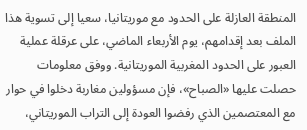المنطقة العازلة على الحدود مع موريتانيا، سعيا إلى تسوية هذا الملف بعد إقدامهم، يوم الأربعاء الماضي، على عرقلة عملية العبور على الحدود المغربية الموريتانية. ووفق معلومات حصلت عليها «الصباح»، فإن مسؤولين مغاربة دخلوا في حوار مع المعتصمين الذي رفضوا العودة إلى التراب الموريتاني،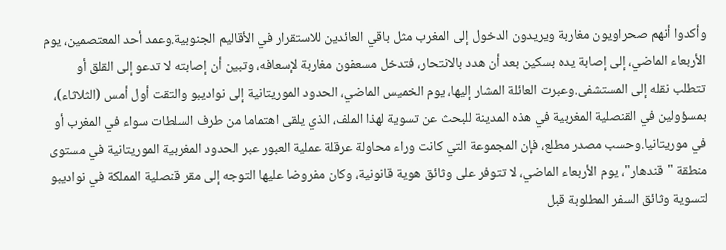وأكدوا أنهم صحراويون مغاربة ويريدون الدخول إلى المغرب مثل باقي العائدين للاستقرار في الأقاليم الجنوبية.وعمد أحد المعتصمين، يوم الأربعاء الماضي، إلى إصابة يده بسكين بعد أن هدد بالانتحار، فتدخل مسعفون مغاربة لإسعافه، وتبين أن إصابته لا تدعو إلى القلق أو تتطلب نقله إلى المستشفى.وعبرت العائلة المشار إليها، يوم الخميس الماضي، الحدود الموريتانية إلى نواديبو والتقت أول أمس (الثلاثاء)، بمسؤولين في القنصلية المغربية في هذه المدينة للبحث عن تسوية لهذا الملف، الذي يلقى اهتماما من طرف السلطات سواء في المغرب أو في موريتانيا.وحسب مصدر مطلع، فإن المجموعة التي كانت وراء محاولة عرقلة عملية العبور عبر الحدود المغربية الموريتانية في مستوى منطقة "قندهار"، يوم الأربعاء الماضي، لا تتوفر على وثائق هوية قانونية، وكان مفروضا عليها التوجه إلى مقر قنصلية المملكة في نواديبو لتسوية وثائق السفر المطلوبة قبل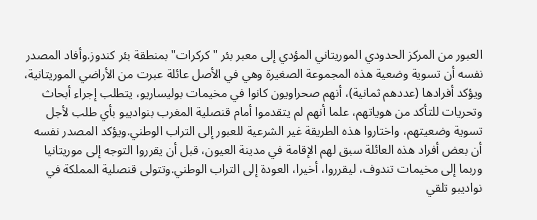العبور من المركز الحدودي الموريتاني المؤدي إلى معبر بئر "كركرات" بمنطقة بئر كندوز.وأفاد المصدر نفسه أن تسوية وضعية هذه المجموعة الصغيرة وهي في الأصل عائلة عبرت من الأراضي الموريتانية، ويؤكد أفرادها (عددهم ثمانية)، أنهم صحراويون كانوا في مخيمات بوليساريو، يتطلب إجراء أبحاث وتحريات للتأكد من هوياتهم، علما أنهم لم يتقدموا أمام قنصلية المغرب بنواديبو بأي طلب لأجل تسوية وضعيتهم، واختاروا هذه الطريقة غير الشرعية للعبور إلى التراب الوطني.ويؤكد المصدر نفسه أن بعض أفراد هذه العائلة سبق لهم الإقامة في مدينة العيون، قبل أن يقرروا التوجه إلى موريتانيا وربما إلى مخيمات تندوف، ليقرروا، أخيرا، العودة إلى التراب الوطني.وتتولى قنصلية المملكة في نواديبو تلقي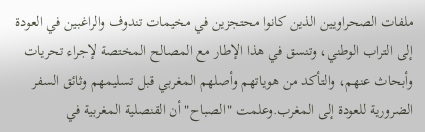ملفات الصحراويين الذين كانوا محتجزين في مخيمات تندوف والراغبين في العودة إلى التراب الوطني، وتنسق في هذا الإطار مع المصالح المختصة لإجراء تحريات وأبحاث عنهم، والتأكد من هوياتهم وأصلهم المغربي قبل تسليمهم وثائق السفر الضرورية للعودة إلى المغرب.وعلمت "الصباح" أن القنصلية المغربية في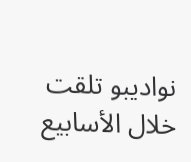نواديبو تلقت خلال الأسابيع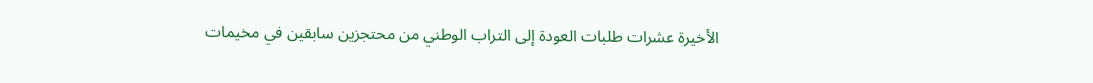الأخيرة عشرات طلبات العودة إلى التراب الوطني من محتجزين سابقين في مخيمات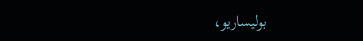بوليساريو،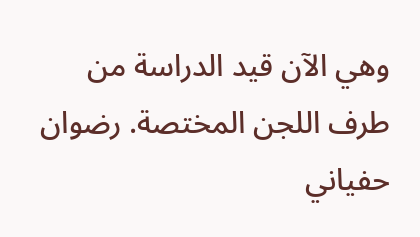وهي الآن قيد الدراسة من طرف اللجن المختصة. رضوان حفياني